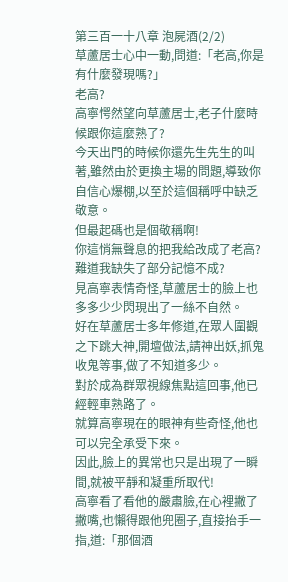第三百一十八章 泡屍酒(2/2)
草蘆居士心中一動,問道:「老高,你是有什麼發現嗎?」
老高?
高寧愕然望向草蘆居士,老子什麼時候跟你這麼熟了?
今天出門的時候你還先生先生的叫著,雖然由於更換主場的問題,導致你自信心爆棚,以至於這個稱呼中缺乏敬意。
但最起碼也是個敬稱啊!
你這悄無聲息的把我給改成了老高?難道我缺失了部分記憶不成?
見高寧表情奇怪,草蘆居士的臉上也多多少少閃現出了一絲不自然。
好在草蘆居士多年修道,在眾人圍觀之下跳大神,開壇做法,請神出妖,抓鬼收鬼等事,做了不知道多少。
對於成為群眾視線焦點這回事,他已經輕車熟路了。
就算高寧現在的眼神有些奇怪,他也可以完全承受下來。
因此,臉上的異常也只是出現了一瞬間,就被平靜和凝重所取代!
高寧看了看他的嚴肅臉,在心裡撇了撇嘴,也懶得跟他兜圈子,直接抬手一指,道:「那個酒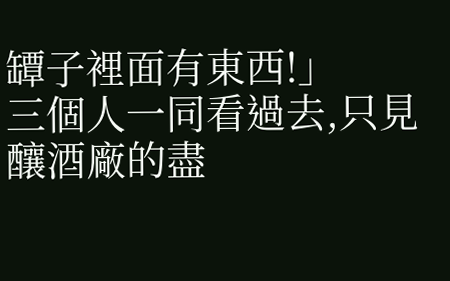罈子裡面有東西!」
三個人一同看過去,只見釀酒廠的盡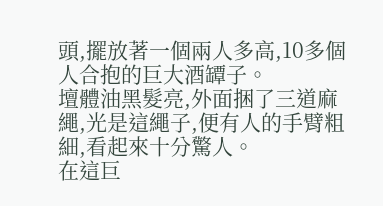頭,擺放著一個兩人多高,10多個人合抱的巨大酒罈子。
壇體油黑髮亮,外面捆了三道麻繩,光是這繩子,便有人的手臂粗細,看起來十分驚人。
在這巨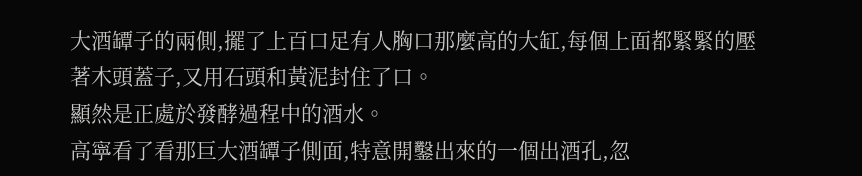大酒罈子的兩側,擺了上百口足有人胸口那麼高的大缸,每個上面都緊緊的壓著木頭蓋子,又用石頭和黃泥封住了口。
顯然是正處於發酵過程中的酒水。
高寧看了看那巨大酒罈子側面,特意開鑿出來的一個出酒孔,忽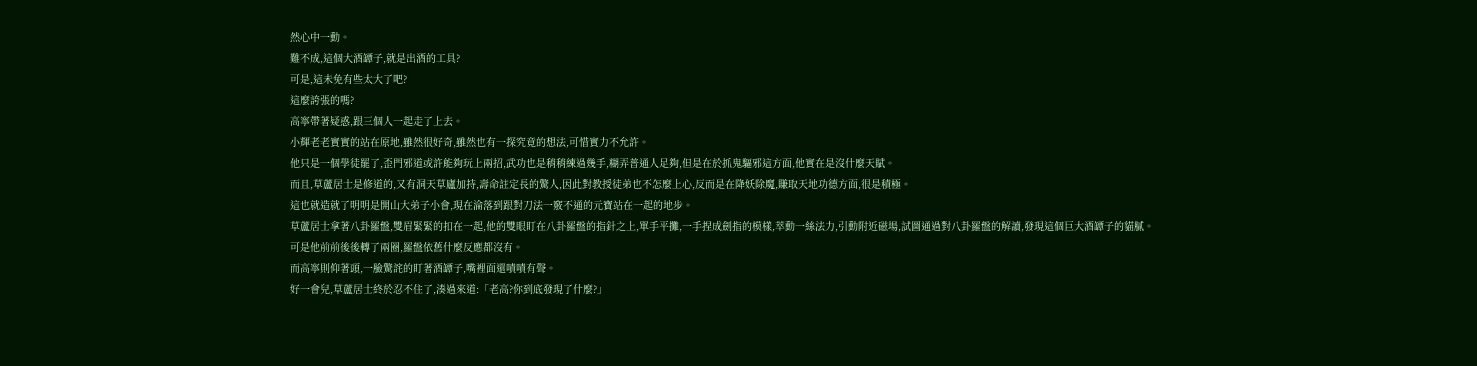然心中一動。
難不成,這個大酒罈子,就是出酒的工具?
可是,這未免有些太大了吧?
這麼誇張的嗎?
高寧帶著疑惑,跟三個人一起走了上去。
小輝老老實實的站在原地,雖然很好奇,雖然也有一探究竟的想法,可惜實力不允許。
他只是一個學徒罷了,歪門邪道或許能夠玩上兩招,武功也是稍稍練過幾手,糊弄普通人足夠,但是在於抓鬼驅邪這方面,他實在是沒什麼天賦。
而且,草蘆居士是修道的,又有洞天草廬加持,壽命註定長的驚人,因此對教授徒弟也不怎麼上心,反而是在降妖除魔,賺取天地功德方面,很是積極。
這也就造就了明明是開山大弟子小會,現在淪落到跟對刀法一竅不通的元寶站在一起的地步。
草蘆居士拿著八卦羅盤,雙眉緊緊的扣在一起,他的雙眼盯在八卦羅盤的指針之上,單手平攤,一手捏成劍指的模樣,萃動一絲法力,引動附近磁場,試圖通過對八卦羅盤的解讀,發現這個巨大酒罈子的貓膩。
可是他前前後後轉了兩圈,羅盤依舊什麼反應都沒有。
而高寧則仰著頭,一臉驚詫的盯著酒罈子,嘴裡面還嘖嘖有聲。
好一會兒,草蘆居士終於忍不住了,湊過來道:「老高?你到底發現了什麼?」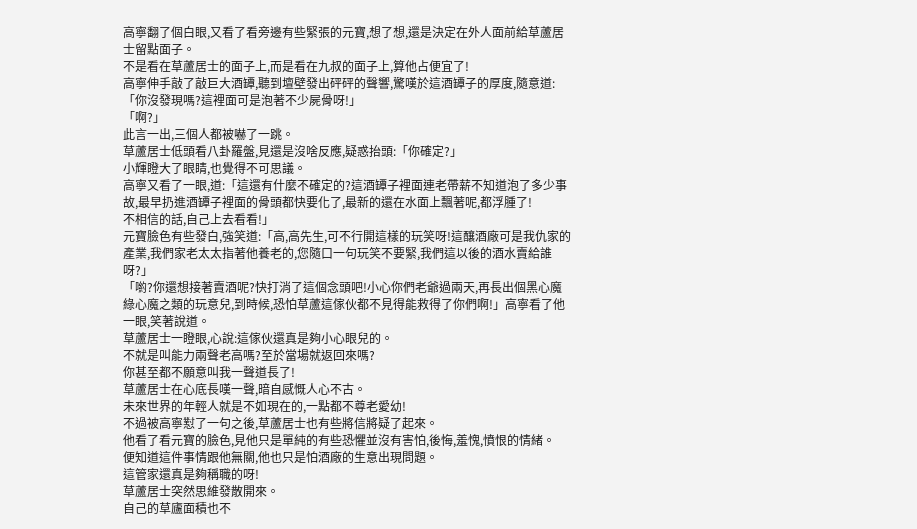高寧翻了個白眼,又看了看旁邊有些緊張的元寶,想了想,還是決定在外人面前給草蘆居士留點面子。
不是看在草蘆居士的面子上,而是看在九叔的面子上,算他占便宜了!
高寧伸手敲了敲巨大酒罈,聽到壇壁發出砰砰的聲響,驚嘆於這酒罈子的厚度,隨意道:「你沒發現嗎?這裡面可是泡著不少屍骨呀!」
「啊?」
此言一出,三個人都被嚇了一跳。
草蘆居士低頭看八卦羅盤,見還是沒啥反應,疑惑抬頭:「你確定?」
小輝瞪大了眼睛,也覺得不可思議。
高寧又看了一眼,道:「這還有什麼不確定的?這酒罈子裡面連老帶薪不知道泡了多少事故,最早扔進酒罈子裡面的骨頭都快要化了,最新的還在水面上飄著呢,都浮腫了!
不相信的話,自己上去看看!」
元寶臉色有些發白,強笑道:「高,高先生,可不行開這樣的玩笑呀!這釀酒廠可是我仇家的產業,我們家老太太指著他養老的,您隨口一句玩笑不要緊,我們這以後的酒水賣給誰呀?」
「喲?你還想接著賣酒呢?快打消了這個念頭吧!小心你們老爺過兩天,再長出個黑心魔綠心魔之類的玩意兒,到時候,恐怕草蘆這傢伙都不見得能救得了你們啊!」高寧看了他一眼,笑著說道。
草蘆居士一瞪眼,心說:這傢伙還真是夠小心眼兒的。
不就是叫能力兩聲老高嗎?至於當場就返回來嗎?
你甚至都不願意叫我一聲道長了!
草蘆居士在心底長嘆一聲,暗自感慨人心不古。
未來世界的年輕人就是不如現在的,一點都不尊老愛幼!
不過被高寧懟了一句之後,草蘆居士也有些將信將疑了起來。
他看了看元寶的臉色,見他只是單純的有些恐懼並沒有害怕,後悔,羞愧,憤恨的情緒。
便知道這件事情跟他無關,他也只是怕酒廠的生意出現問題。
這管家還真是夠稱職的呀!
草蘆居士突然思維發散開來。
自己的草廬面積也不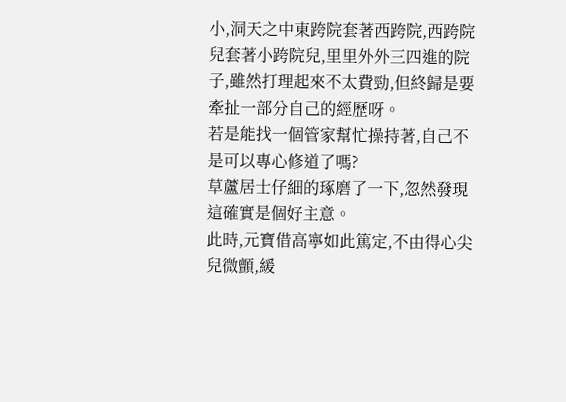小,洞天之中東跨院套著西跨院,西跨院兒套著小跨院兒,里里外外三四進的院子,雖然打理起來不太費勁,但終歸是要牽扯一部分自己的經歷呀。
若是能找一個管家幫忙操持著,自己不是可以專心修道了嗎?
草蘆居士仔細的琢磨了一下,忽然發現這確實是個好主意。
此時,元寶借高寧如此篤定,不由得心尖兒微顫,緩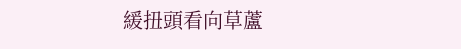緩扭頭看向草蘆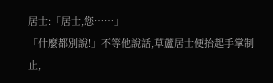居士:「居士,您……」
「什麼都別說!」不等他說話,草蘆居士便抬起手掌制止,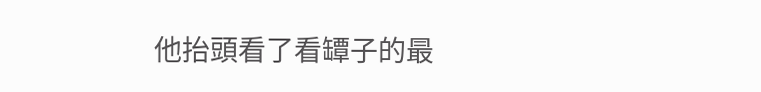他抬頭看了看罈子的最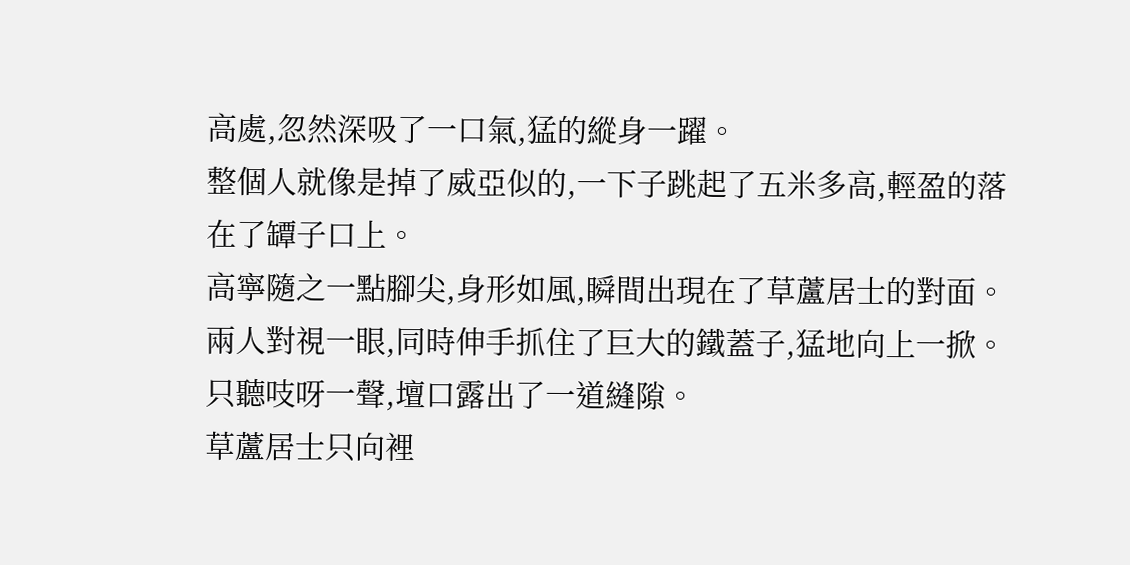高處,忽然深吸了一口氣,猛的縱身一躍。
整個人就像是掉了威亞似的,一下子跳起了五米多高,輕盈的落在了罈子口上。
高寧隨之一點腳尖,身形如風,瞬間出現在了草蘆居士的對面。
兩人對視一眼,同時伸手抓住了巨大的鐵蓋子,猛地向上一掀。
只聽吱呀一聲,壇口露出了一道縫隙。
草蘆居士只向裡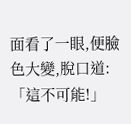面看了一眼,便臉色大變,脫口道:「這不可能!」